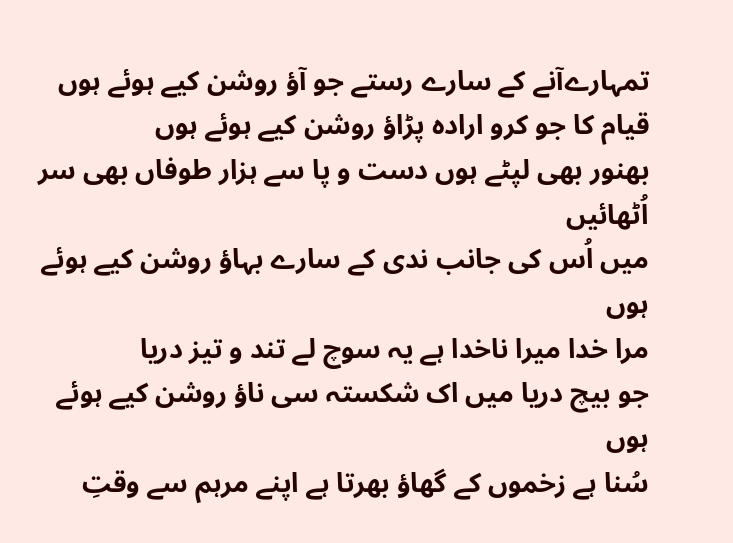تمہارےآنے کے سارے رستے جو آؤ روشن کیے ہوئے ہوں
قیام کا جو کرو ارادہ پڑاؤ روشن کیے ہوئے ہوں
بھنور بھی لپٹے ہوں دست و پا سے ہزار طوفاں بھی سر اُٹھائیں
میں اُس کی جانب ندی کے سارے بہاؤ روشن کیے ہوئے ہوں
مرا خدا میرا ناخدا ہے یہ سوچ لے تند و تیز دریا
جو بیچ دریا میں اک شکستہ سی ناؤ روشن کیے ہوئے ہوں
سُنا ہے زخموں کے گھاؤ بھرتا ہے اپنے مرہم سے وقتِ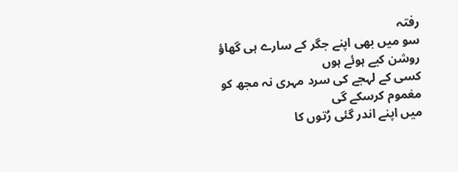رفتہ
سو میں بھی اپنے جگر کے سارے ہی گھاؤ روشن کیے ہوئے ہوں
کسی کے لہجے کی سرد مہری نہ مجھ کو مغموم کرسکے گی
میں اپنے اندر گئی رُتوں کا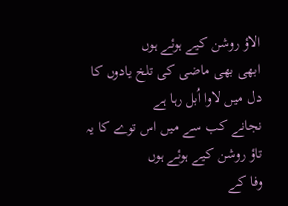الاؤ روشن کیے ہوئے ہوں
ابھی بھی ماضی کی تلخ یادوں کا دل میں لاوا اُبل رہا ہے
نجانے کب سے میں اس توے کا یہ تاؤ روشن کیے ہوئے ہوں
وفا کے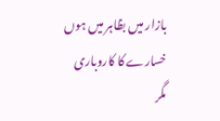بازار میں بظاہر میں ہوں خسارے کا کاروباری
مگر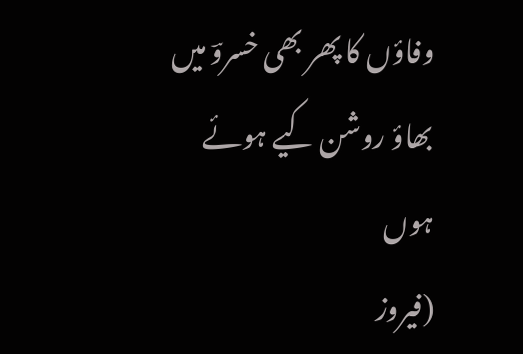وفاؤں کا پھر بھی خسروؔ میں بھاؤ روشن کیے ہوئے ہوں
(فیروز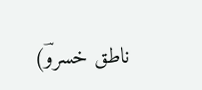ناطق خسروؔ)